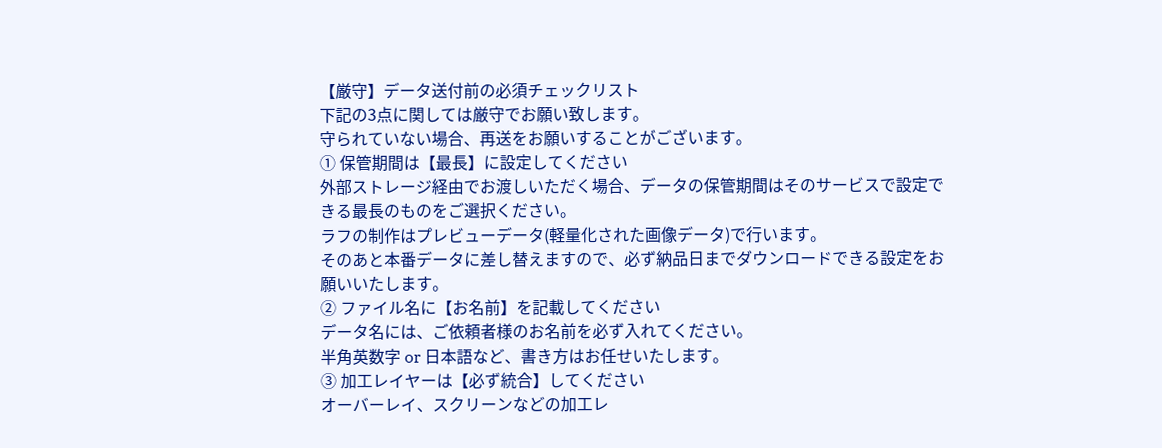【厳守】データ送付前の必須チェックリスト
下記の3点に関しては厳守でお願い致します。
守られていない場合、再送をお願いすることがございます。
① 保管期間は【最長】に設定してください
外部ストレージ経由でお渡しいただく場合、データの保管期間はそのサービスで設定できる最長のものをご選択ください。
ラフの制作はプレビューデータ(軽量化された画像データ)で行います。
そのあと本番データに差し替えますので、必ず納品日までダウンロードできる設定をお願いいたします。
② ファイル名に【お名前】を記載してください
データ名には、ご依頼者様のお名前を必ず入れてください。
半角英数字 or 日本語など、書き方はお任せいたします。
③ 加工レイヤーは【必ず統合】してください
オーバーレイ、スクリーンなどの加工レ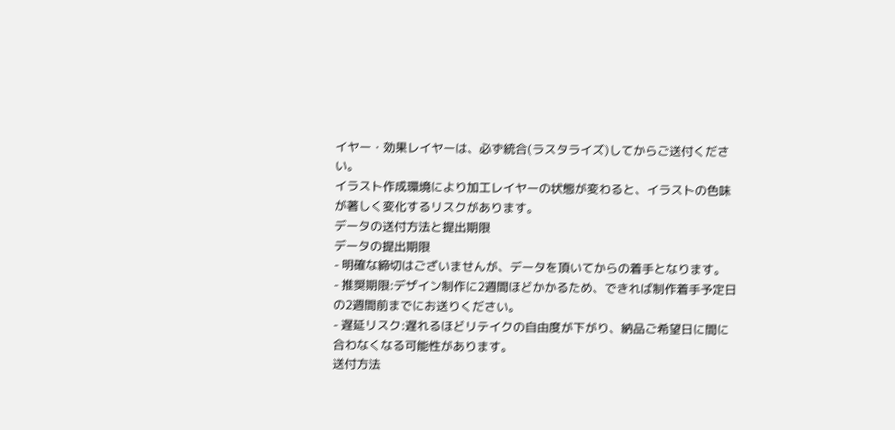イヤー・効果レイヤーは、必ず統合(ラスタライズ)してからご送付ください。
イラスト作成環境により加工レイヤーの状態が変わると、イラストの色味が著しく変化するリスクがあります。
データの送付方法と提出期限
データの提出期限
- 明確な締切はございませんが、データを頂いてからの着手となります。
- 推奨期限:デザイン制作に2週間ほどかかるため、できれば制作着手予定日の2週間前までにお送りください。
- 遅延リスク:遅れるほどリテイクの自由度が下がり、納品ご希望日に間に合わなくなる可能性があります。
送付方法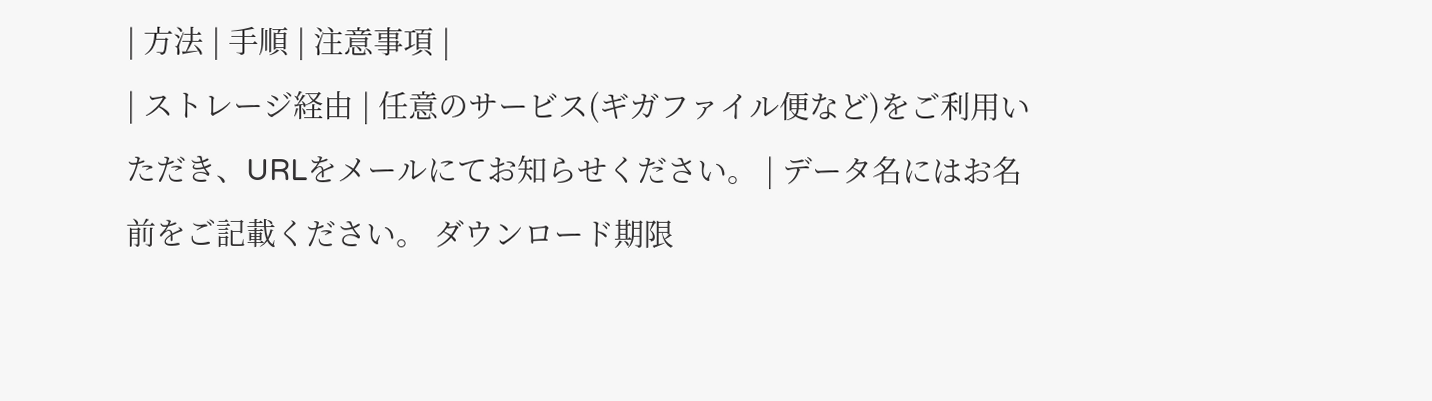| 方法 | 手順 | 注意事項 |
| ストレージ経由 | 任意のサービス(ギガファイル便など)をご利用いただき、URLをメールにてお知らせください。 | データ名にはお名前をご記載ください。 ダウンロード期限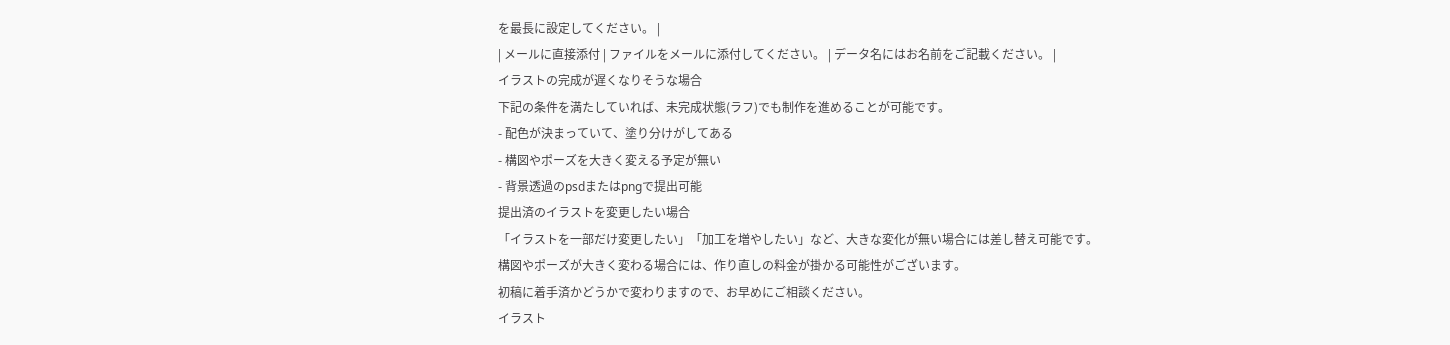を最長に設定してください。 |
| メールに直接添付 | ファイルをメールに添付してください。 | データ名にはお名前をご記載ください。 |
イラストの完成が遅くなりそうな場合
下記の条件を満たしていれば、未完成状態(ラフ)でも制作を進めることが可能です。
- 配色が決まっていて、塗り分けがしてある
- 構図やポーズを大きく変える予定が無い
- 背景透過のpsdまたはpngで提出可能
提出済のイラストを変更したい場合
「イラストを一部だけ変更したい」「加工を増やしたい」など、大きな変化が無い場合には差し替え可能です。
構図やポーズが大きく変わる場合には、作り直しの料金が掛かる可能性がございます。
初稿に着手済かどうかで変わりますので、お早めにご相談ください。
イラスト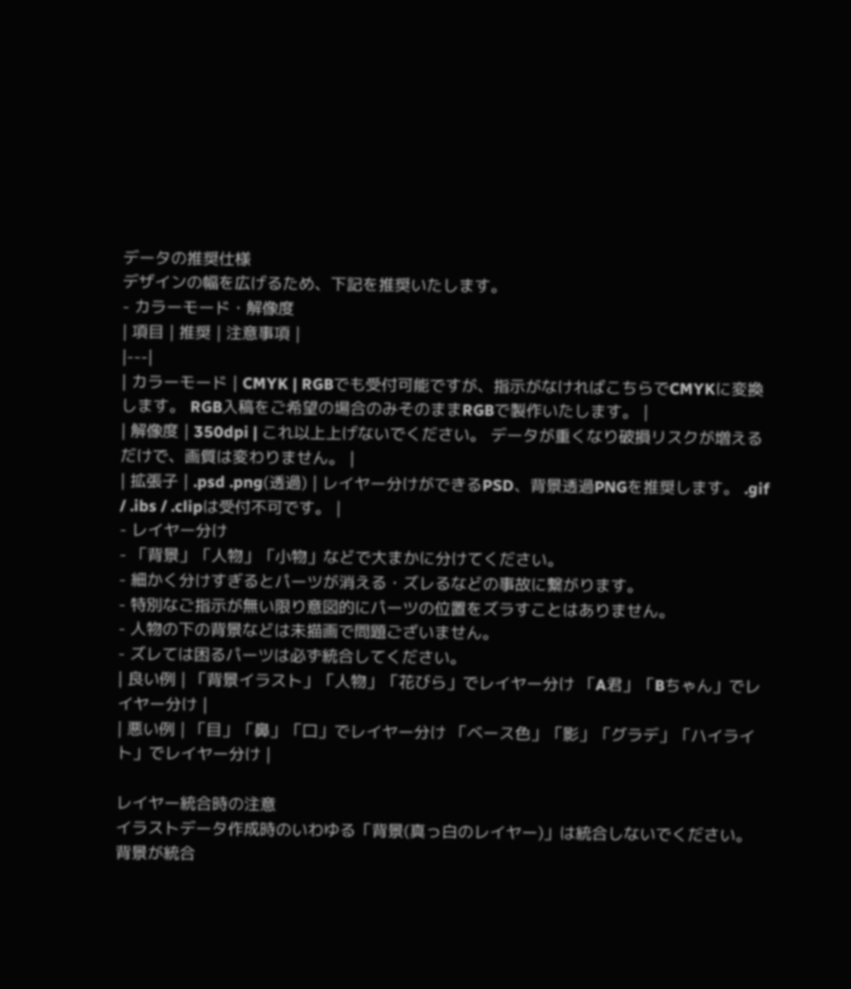データの推奨仕様
デザインの幅を広げるため、下記を推奨いたします。
- カラーモード・解像度
| 項目 | 推奨 | 注意事項 |
|---|
| カラーモード | CMYK | RGBでも受付可能ですが、指示がなければこちらでCMYKに変換します。 RGB入稿をご希望の場合のみそのままRGBで製作いたします。 |
| 解像度 | 350dpi | これ以上上げないでください。 データが重くなり破損リスクが増えるだけで、画質は変わりません。 |
| 拡張子 | .psd .png(透過) | レイヤー分けができるPSD、背景透過PNGを推奨します。 .gif / .ibs / .clipは受付不可です。 |
- レイヤー分け
- 「背景」「人物」「小物」などで大まかに分けてください。
- 細かく分けすぎるとパーツが消える・ズレるなどの事故に繋がります。
- 特別なご指示が無い限り意図的にパーツの位置をズラすことはありません。
- 人物の下の背景などは未描画で問題ございません。
- ズレては困るパーツは必ず統合してください。
| 良い例 | 「背景イラスト」「人物」「花びら」でレイヤー分け 「A君」「Bちゃん」でレイヤー分け |
| 悪い例 | 「目」「鼻」「口」でレイヤー分け 「ベース色」「影」「グラデ」「ハイライト」でレイヤー分け |

レイヤー統合時の注意
イラストデータ作成時のいわゆる「背景(真っ白のレイヤー)」は統合しないでください。
背景が統合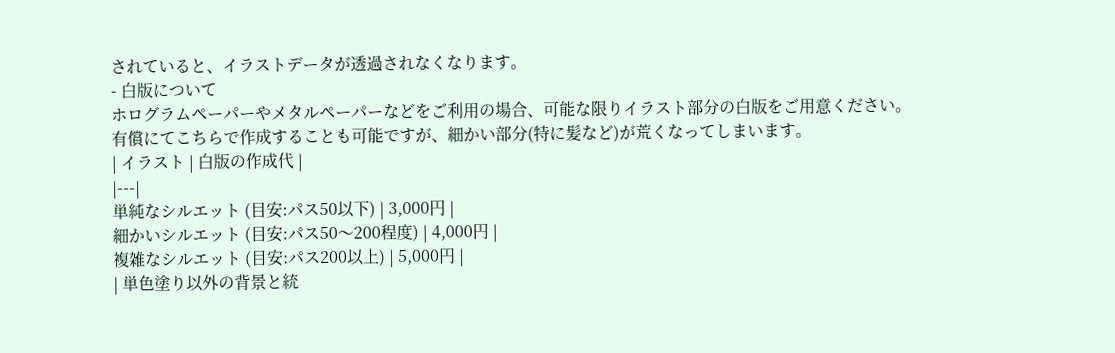されていると、イラストデータが透過されなくなります。
- 白版について
ホログラムペーパーやメタルペーパーなどをご利用の場合、可能な限りイラスト部分の白版をご用意ください。
有償にてこちらで作成することも可能ですが、細かい部分(特に髪など)が荒くなってしまいます。
| イラスト | 白版の作成代 |
|---|
単純なシルエット (目安:パス50以下) | 3,000円 |
細かいシルエット (目安:パス50〜200程度) | 4,000円 |
複雑なシルエット (目安:パス200以上) | 5,000円 |
| 単色塗り以外の背景と統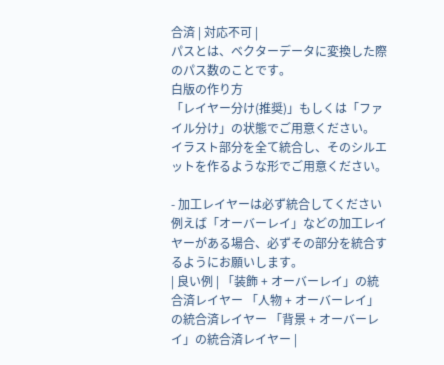合済 | 対応不可 |
パスとは、ベクターデータに変換した際のパス数のことです。
白版の作り方
「レイヤー分け(推奨)」もしくは「ファイル分け」の状態でご用意ください。
イラスト部分を全て統合し、そのシルエットを作るような形でご用意ください。

- 加工レイヤーは必ず統合してください
例えば「オーバーレイ」などの加工レイヤーがある場合、必ずその部分を統合するようにお願いします。
| 良い例 | 「装飾 + オーバーレイ」の統合済レイヤー 「人物 + オーバーレイ」の統合済レイヤー 「背景 + オーバーレイ」の統合済レイヤー |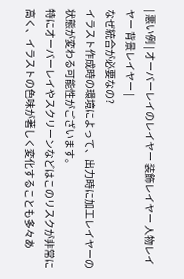| 悪い例 | オーバーレイのレイヤー 装飾レイヤー 人物レイヤー 背景レイヤー |
なぜ統合が必要なの?
イラスト作成時の環境によって、出力時に加工レイヤーの状態が変わる可能性がございます。
特にオーバーレイやスクリーンなどはこのリスクが非常に高く、イラストの色味が著しく変化することも多々あ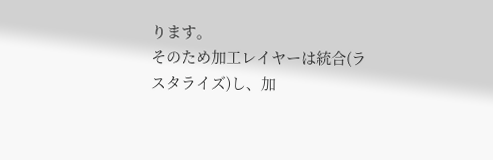ります。
そのため加工レイヤーは統合(ラスタライズ)し、加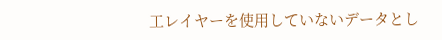工レイヤーを使用していないデータとし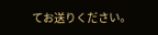てお送りください。